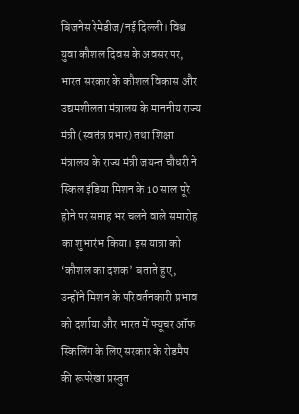बिजनेस रेमेडीज/नई दिल्ली। विश्व युवा कौशल दिवस के अवसर पर, भारत सरकार के कौशल विकास और उद्यमशीलता मंत्रालय के माननीय राज्य मंत्री (स्वतंत्र प्रभार) तथा शिक्षा मंत्रालय के राज्य मंत्री जयन्त चौधरी ने स्किल इंडिया मिशन के 10 साल पूरे होने पर सप्ताह भर चलने वाले समारोह का शुभारंभ किया। इस यात्रा को ‘कौशल का दशक’ बताते हुए, उन्होंने मिशन के परिवर्तनकारी प्रभाव को दर्शाया और भारत में फ्यूचर ऑफ स्किलिंग के लिए सरकार के रोडमैप की रूपरेखा प्रस्तुत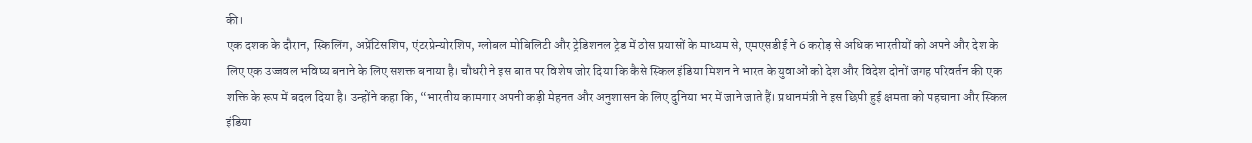की।
एक दशक के दौरान, स्किलिंग, अप्रेंटिसशिप, एंटरप्रेन्योरशिप, ग्लोबल मोबिलिटी और ट्रेडिशनल ट्रेड में ठोस प्रयासों के माध्यम से, एमएसडीई ने 6 करोड़ से अधिक भारतीयों को अपने और देश के लिए एक उज्जवल भविष्य बनाने के लिए सशक्त बनाया है। चौधरी ने इस बात पर विशेष जोर दिया कि कैसे स्किल इंडिया मिशन ने भारत के युवाओं को देश और विदेश दोनों जगह परिवर्तन की एक शक्ति के रूप में बदल दिया है। उन्होंने कहा कि, “भारतीय कामगार अपनी कड़ी मेहनत और अनुशासन के लिए दुनिया भर में जाने जाते हैं। प्रधानमंत्री ने इस छिपी हुई क्षमता को पहचाना और स्किल इंडिया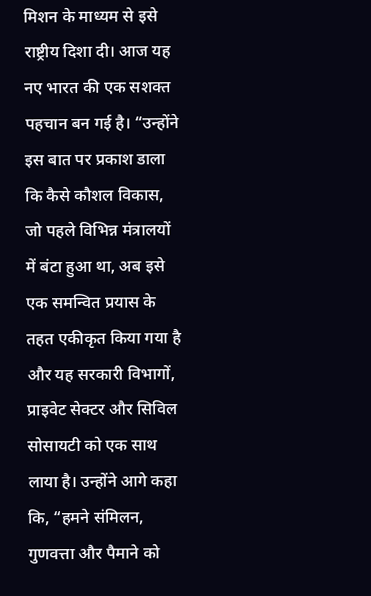मिशन के माध्यम से इसे राष्ट्रीय दिशा दी। आज यह नए भारत की एक सशक्त पहचान बन गई है। “उन्होंने इस बात पर प्रकाश डाला कि कैसे कौशल विकास, जो पहले विभिन्न मंत्रालयों में बंटा हुआ था, अब इसे एक समन्वित प्रयास के तहत एकीकृत किया गया है और यह सरकारी विभागों, प्राइवेट सेक्टर और सिविल सोसायटी को एक साथ लाया है। उन्होंने आगे कहा कि, “हमने संमिलन, गुणवत्ता और पैमाने को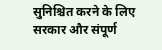सुनिश्चित करने के लिए सरकार और संपूर्ण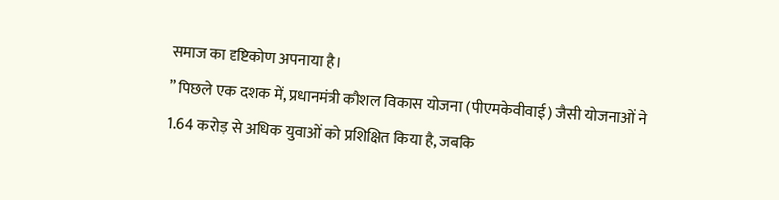समाज का दृष्टिकोण अपनाया है।
” पिछले एक दशक में, प्रधानमंत्री कौशल विकास योजना (पीएमकेवीवाई) जैसी योजनाओं ने 1.64 करोड़ से अधिक युवाओं को प्रशिक्षित किया है, जबकि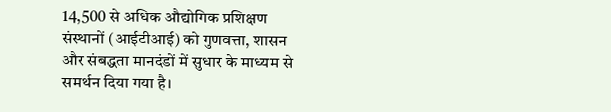14,500 से अधिक औद्योगिक प्रशिक्षण संस्थानों (आईटीआई) को गुणवत्ता, शासन और संबद्धता मानदंडों में सुधार के माध्यम से समर्थन दिया गया है।